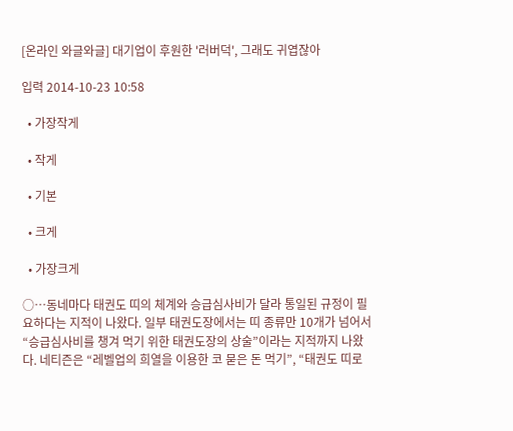[온라인 와글와글] 대기업이 후원한 '러버덕', 그래도 귀엽잖아

입력 2014-10-23 10:58

  • 가장작게

  • 작게

  • 기본

  • 크게

  • 가장크게

○…동네마다 태권도 띠의 체계와 승급심사비가 달라 통일된 규정이 필요하다는 지적이 나왔다. 일부 태권도장에서는 띠 종류만 10개가 넘어서 “승급심사비를 챙겨 먹기 위한 태권도장의 상술”이라는 지적까지 나왔다. 네티즌은 “레벨업의 희열을 이용한 코 묻은 돈 먹기”, “태권도 띠로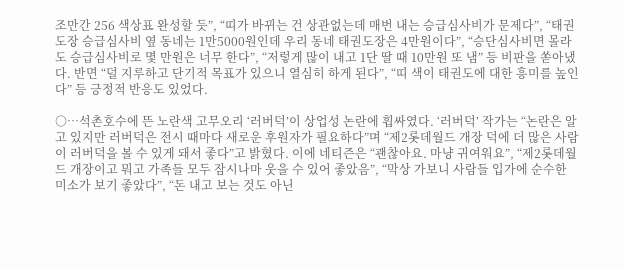조만간 256 색상표 완성할 듯”, “띠가 바뀌는 건 상관없는데 매번 내는 승급심사비가 문제다”, “태권도장 승급심사비 옆 동네는 1만5000원인데 우리 동네 태권도장은 4만원이다”, “승단심사비면 몰라도 승급심사비로 몇 만원은 너무 한다”, “저렇게 많이 내고 1단 딸 때 10만원 또 냄” 등 비판을 쏟아냈다. 반면 “덜 지루하고 단기적 목표가 있으니 열심히 하게 된다”, “띠 색이 태권도에 대한 흥미를 높인다” 등 긍정적 반응도 있었다.

○…석촌호수에 뜬 노란색 고무오리 ‘러버덕’이 상업성 논란에 휩싸였다. ‘러버덕’ 작가는 “논란은 알고 있지만 러버덕은 전시 때마다 새로운 후원자가 필요하다”며 “제2롯데월드 개장 덕에 더 많은 사람이 러버덕을 볼 수 있게 돼서 좋다”고 밝혔다. 이에 네티즌은 “괜찮아요. 마냥 귀여워요”, “제2롯데월드 개장이고 뭐고 가족들 모두 잠시나마 웃을 수 있어 좋았음”, “막상 가보니 사람들 입가에 순수한 미소가 보기 좋았다”, “돈 내고 보는 것도 아닌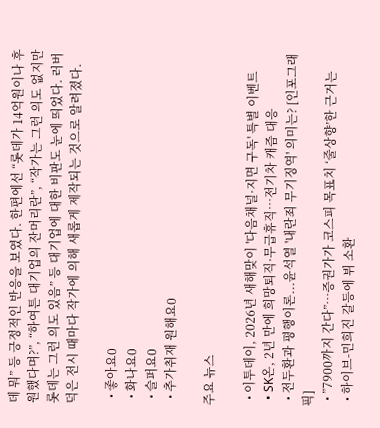데 뭐” 등 긍정적인 반응을 보였다. 한편에선 “롯데가 14억원이나 후원했다며?”, “하여튼 대기업의 잔머리란”, “작가는 그런 의도 없지만 롯데는 그런 의도 있음” 등 대기업에 대한 비판도 눈에 띄었다. 러버덕은 전시 때마다 작가에 의해 새롭게 제작되는 것으로 알려졌다.

  • 좋아요0
  • 화나요0
  • 슬퍼요0
  • 추가취재 원해요0

주요 뉴스

  • 이투데이, 2026년 새해맞이 '다음채널·지면 구독' 특별 이벤트
  • SK온, 2년 만에 희망퇴직·무급휴직…전기차 캐즘 대응
  • 전두환과 평행이론...윤석열 '내란죄 무기징역' 의미는? [인포그래픽]
  • ”7900까지 간다”⋯증권가가 코스피 목표치 ‘줄상향’한 근거는
  • 하이브-민희진 갈등에 뷔 소환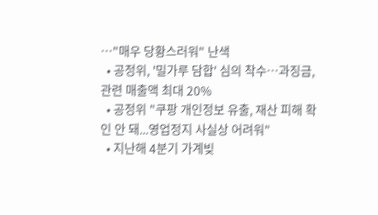⋯"매우 당황스러워" 난색
  • 공정위, '밀가루 담합' 심의 착수…과징금, 관련 매출액 최대 20%
  • 공정위 "쿠팡 개인정보 유출, 재산 피해 확인 안 돼...영업정지 사실상 어려워"
  • 지난해 4분기 가계빚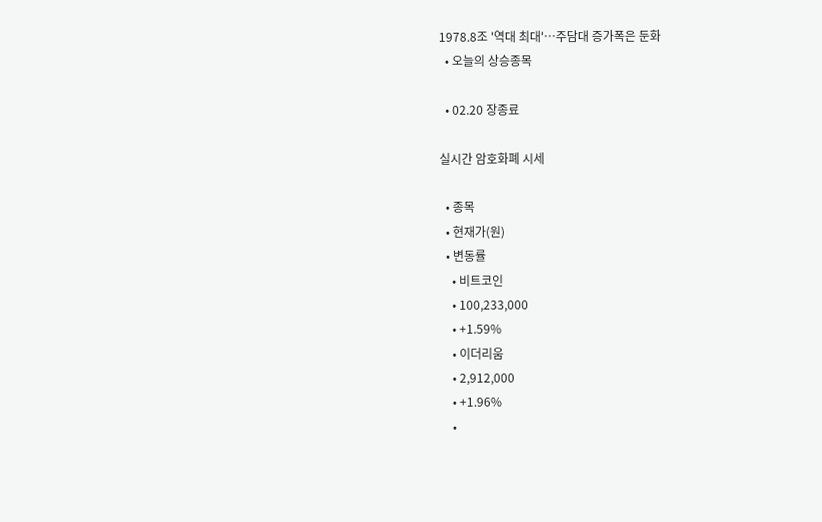1978.8조 '역대 최대'⋯주담대 증가폭은 둔화
  • 오늘의 상승종목

  • 02.20 장종료

실시간 암호화폐 시세

  • 종목
  • 현재가(원)
  • 변동률
    • 비트코인
    • 100,233,000
    • +1.59%
    • 이더리움
    • 2,912,000
    • +1.96%
    •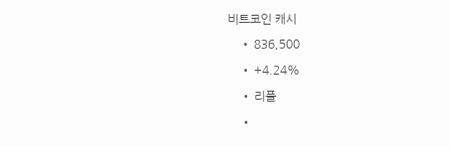비트코인 캐시
    • 836,500
    • +4.24%
    • 리플
    •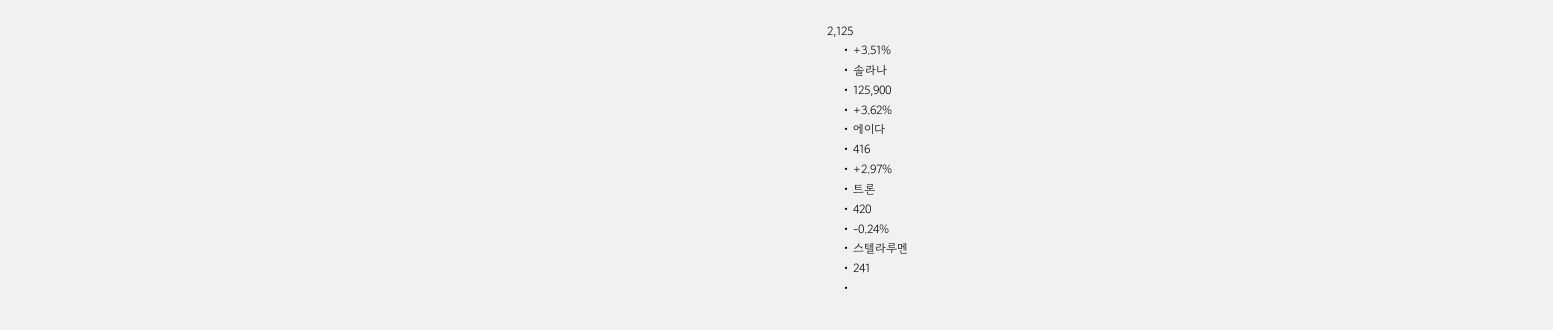2,125
    • +3.51%
    • 솔라나
    • 125,900
    • +3.62%
    • 에이다
    • 416
    • +2.97%
    • 트론
    • 420
    • -0.24%
    • 스텔라루멘
    • 241
    •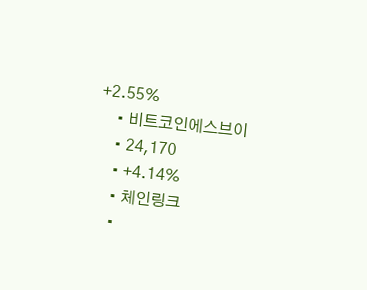+2.55%
    • 비트코인에스브이
    • 24,170
    • +4.14%
    • 체인링크
    •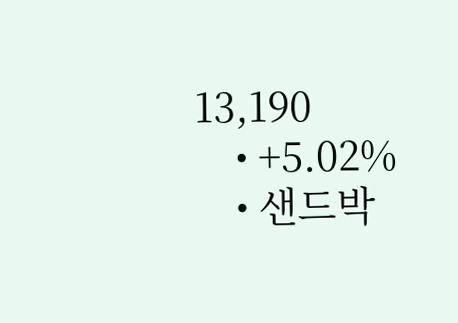13,190
    • +5.02%
    • 샌드박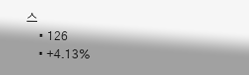스
    • 126
    • +4.13%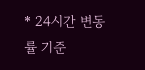* 24시간 변동률 기준